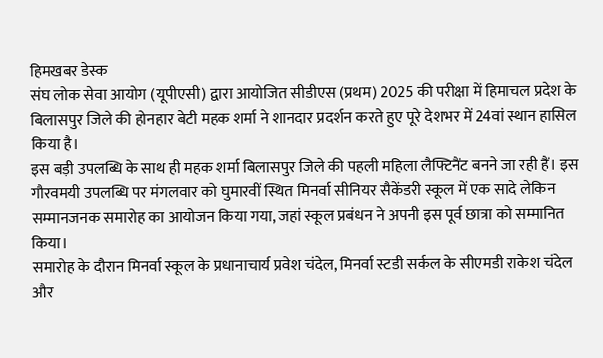हिमखबर डेस्क
संघ लोक सेवा आयोग (यूपीएसी) द्वारा आयोजित सीडीएस (प्रथम) 2025 की परीक्षा में हिमाचल प्रदेश के बिलासपुर जिले की होनहार बेटी महक शर्मा ने शानदार प्रदर्शन करते हुए पूरे देशभर में 24वां स्थान हासिल किया है।
इस बड़ी उपलब्धि के साथ ही महक शर्मा बिलासपुर जिले की पहली महिला लैफ्टिनैंट बनने जा रही हैं। इस गौरवमयी उपलब्धि पर मंगलवार को घुमारवीं स्थित मिनर्वा सीनियर सैकेंडरी स्कूल में एक सादे लेकिन सम्मानजनक समारोह का आयोजन किया गया, जहां स्कूल प्रबंधन ने अपनी इस पूर्व छात्रा को सम्मानित किया।
समारोह के दौरान मिनर्वा स्कूल के प्रधानाचार्य प्रवेश चंदेल, मिनर्वा स्टडी सर्कल के सीएमडी राकेश चंदेल और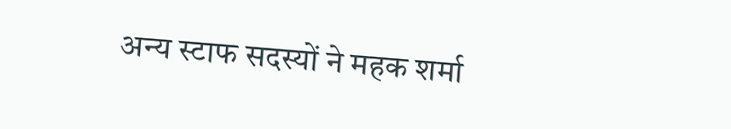अन्य स्टाफ सदस्यों ने महक शर्मा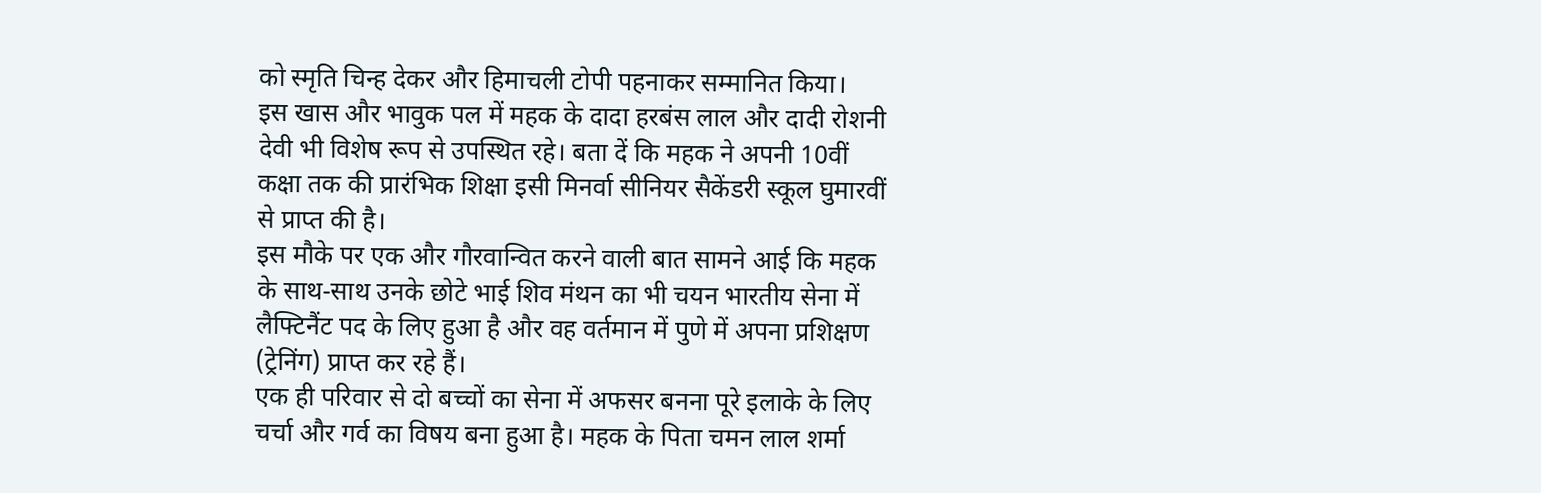को स्मृति चिन्ह देकर और हिमाचली टोपी पहनाकर सम्मानित किया।
इस खास और भावुक पल में महक के दादा हरबंस लाल और दादी रोशनी देवी भी विशेष रूप से उपस्थित रहे। बता दें कि महक ने अपनी 10वीं कक्षा तक की प्रारंभिक शिक्षा इसी मिनर्वा सीनियर सैकेंडरी स्कूल घुमारवीं से प्राप्त की है।
इस मौके पर एक और गौरवान्वित करने वाली बात सामने आई कि महक के साथ-साथ उनके छोटे भाई शिव मंथन का भी चयन भारतीय सेना में लैफ्टिनैंट पद के लिए हुआ है और वह वर्तमान में पुणे में अपना प्रशिक्षण (ट्रेनिंग) प्राप्त कर रहे हैं।
एक ही परिवार से दो बच्चों का सेना में अफसर बनना पूरे इलाके के लिए चर्चा और गर्व का विषय बना हुआ है। महक के पिता चमन लाल शर्मा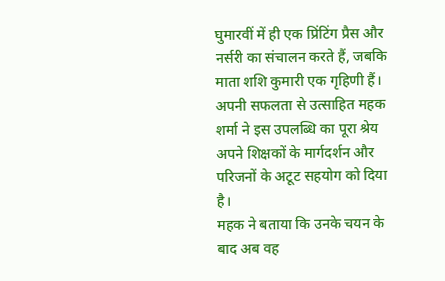घुमारवीं में ही एक प्रिंटिंग प्रैस और नर्सरी का संचालन करते हैं, जबकि माता शशि कुमारी एक गृहिणी हैं।
अपनी सफलता से उत्साहित महक शर्मा ने इस उपलब्धि का पूरा श्रेय अपने शिक्षकों के मार्गदर्शन और परिजनों के अटूट सहयोग को दिया है।
महक ने बताया कि उनके चयन के बाद अब वह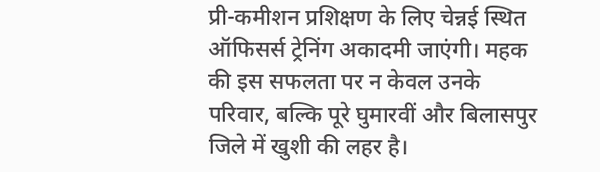प्री-कमीशन प्रशिक्षण के लिए चेन्नई स्थित ऑफिसर्स ट्रेनिंग अकादमी जाएंगी। महक की इस सफलता पर न केवल उनके परिवार, बल्कि पूरे घुमारवीं और बिलासपुर जिले में खुशी की लहर है।